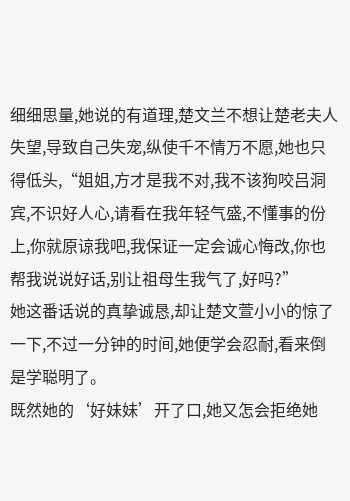细细思量,她说的有道理,楚文兰不想让楚老夫人失望,导致自己失宠,纵使千不情万不愿,她也只得低头,“姐姐,方才是我不对,我不该狗咬吕洞宾,不识好人心,请看在我年轻气盛,不懂事的份上,你就原谅我吧,我保证一定会诚心悔改,你也帮我说说好话,别让祖母生我气了,好吗?”
她这番话说的真挚诚恳,却让楚文萱小小的惊了一下,不过一分钟的时间,她便学会忍耐,看来倒是学聪明了。
既然她的‘好妹妹’开了口,她又怎会拒绝她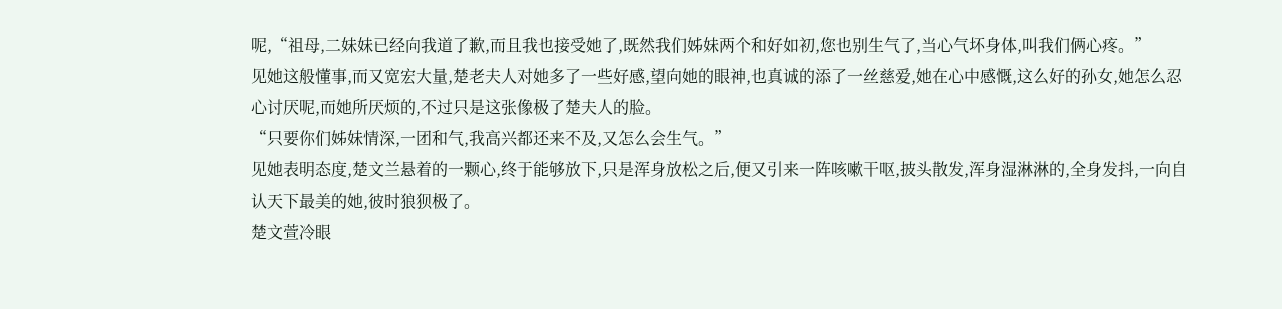呢,“祖母,二妹妹已经向我道了歉,而且我也接受她了,既然我们姊妹两个和好如初,您也别生气了,当心气坏身体,叫我们俩心疼。”
见她这般懂事,而又宽宏大量,楚老夫人对她多了一些好感,望向她的眼神,也真诚的添了一丝慈爱,她在心中感慨,这么好的孙女,她怎么忍心讨厌呢,而她所厌烦的,不过只是这张像极了楚夫人的脸。
“只要你们姊妹情深,一团和气,我高兴都还来不及,又怎么会生气。”
见她表明态度,楚文兰悬着的一颗心,终于能够放下,只是浑身放松之后,便又引来一阵咳嗽干呕,披头散发,浑身湿淋淋的,全身发抖,一向自认天下最美的她,彼时狼狈极了。
楚文萱冷眼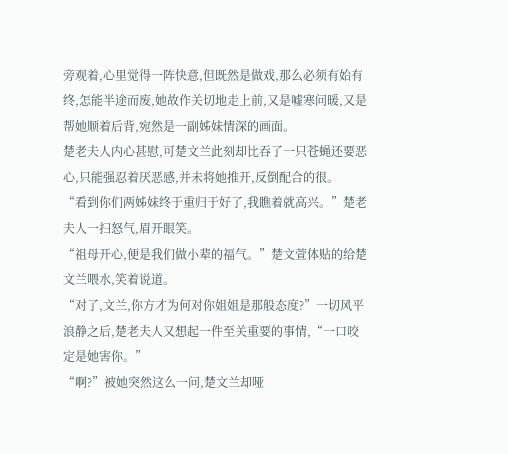旁观着,心里觉得一阵快意,但既然是做戏,那么必须有始有终,怎能半途而废,她故作关切地走上前,又是嘘寒问暖,又是帮她顺着后背,宛然是一副姊妹情深的画面。
楚老夫人内心甚慰,可楚文兰此刻却比吞了一只苍蝇还要恶心,只能强忍着厌恶感,并未将她推开,反倒配合的很。
“看到你们两姊妹终于重归于好了,我瞧着就高兴。”楚老夫人一扫怒气,眉开眼笑。
“祖母开心,便是我们做小辈的福气。”楚文萱体贴的给楚文兰喂水,笑着说道。
“对了,文兰,你方才为何对你姐姐是那般态度?”一切风平浪静之后,楚老夫人又想起一件至关重要的事情,“一口咬定是她害你。”
“啊?”被她突然这么一问,楚文兰却哑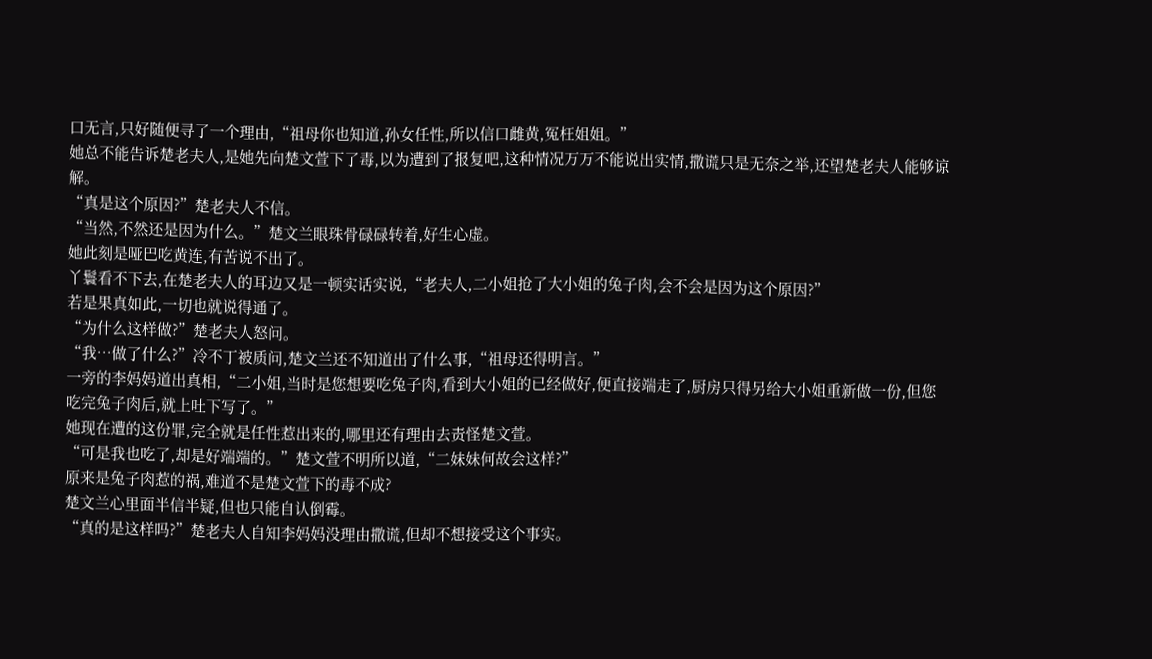口无言,只好随便寻了一个理由,“祖母你也知道,孙女任性,所以信口雌黄,冤枉姐姐。”
她总不能告诉楚老夫人,是她先向楚文萱下了毒,以为遭到了报复吧,这种情况万万不能说出实情,撒谎只是无奈之举,还望楚老夫人能够谅解。
“真是这个原因?”楚老夫人不信。
“当然,不然还是因为什么。”楚文兰眼珠骨碌碌转着,好生心虚。
她此刻是哑巴吃黄连,有苦说不出了。
丫鬟看不下去,在楚老夫人的耳边又是一顿实话实说,“老夫人,二小姐抢了大小姐的兔子肉,会不会是因为这个原因?”
若是果真如此,一切也就说得通了。
“为什么这样做?”楚老夫人怒问。
“我…做了什么?”冷不丁被质问,楚文兰还不知道出了什么事,“祖母还得明言。”
一旁的李妈妈道出真相,“二小姐,当时是您想要吃兔子肉,看到大小姐的已经做好,便直接端走了,厨房只得另给大小姐重新做一份,但您吃完兔子肉后,就上吐下写了。”
她现在遭的这份罪,完全就是任性惹出来的,哪里还有理由去责怪楚文萱。
“可是我也吃了,却是好端端的。”楚文萱不明所以道,“二妹妹何故会这样?”
原来是兔子肉惹的祸,难道不是楚文萱下的毒不成?
楚文兰心里面半信半疑,但也只能自认倒霉。
“真的是这样吗?”楚老夫人自知李妈妈没理由撒谎,但却不想接受这个事实。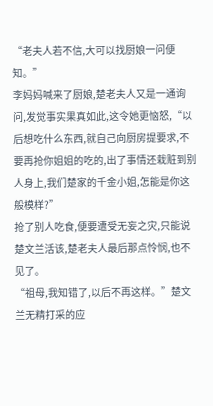“老夫人若不信,大可以找厨娘一问便知。”
李妈妈喊来了厨娘,楚老夫人又是一通询问,发觉事实果真如此,这令她更恼怒,“以后想吃什么东西,就自己向厨房提要求,不要再抢你姐姐的吃的,出了事情还栽赃到别人身上,我们楚家的千金小姐,怎能是你这般模样?”
抢了别人吃食,便要遭受无妄之灾,只能说楚文兰活该,楚老夫人最后那点怜悯,也不见了。
“祖母,我知错了,以后不再这样。”楚文兰无精打采的应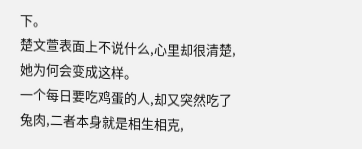下。
楚文萱表面上不说什么,心里却很清楚,她为何会变成这样。
一个每日要吃鸡蛋的人,却又突然吃了兔肉,二者本身就是相生相克,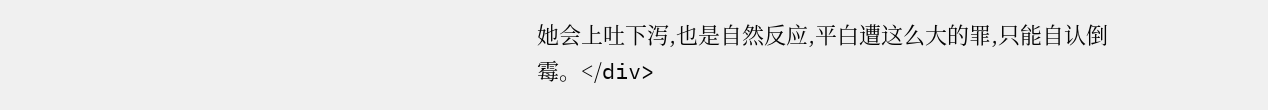她会上吐下泻,也是自然反应,平白遭这么大的罪,只能自认倒霉。</div>